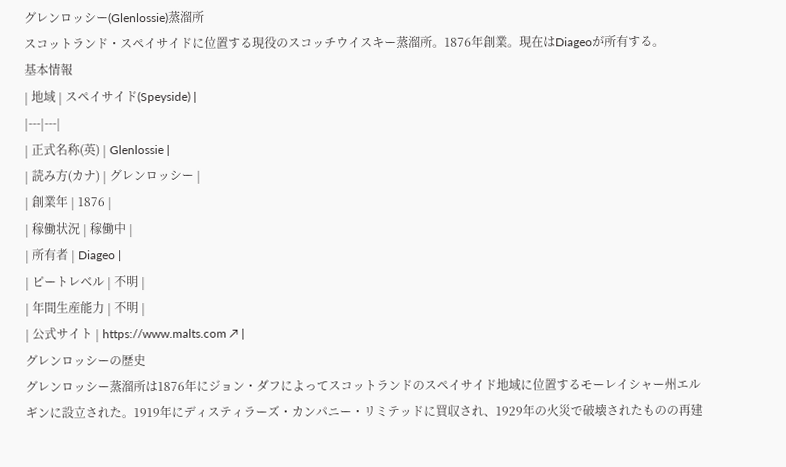グレンロッシー(Glenlossie)蒸溜所
スコットランド・スペイサイドに位置する現役のスコッチウイスキー蒸溜所。1876年創業。現在はDiageoが所有する。
基本情報
| 地域 | スペイサイド(Speyside) |
|---|---|
| 正式名称(英) | Glenlossie |
| 読み方(カナ) | グレンロッシー |
| 創業年 | 1876 |
| 稼働状況 | 稼働中 |
| 所有者 | Diageo |
| ピートレベル | 不明 |
| 年間生産能力 | 不明 |
| 公式サイト | https://www.malts.com ↗ |
グレンロッシーの歴史
グレンロッシー蒸溜所は1876年にジョン・ダフによってスコットランドのスペイサイド地域に位置するモーレイシャー州エルギンに設立された。1919年にディスティラーズ・カンパニー・リミテッドに買収され、1929年の火災で破壊されたものの再建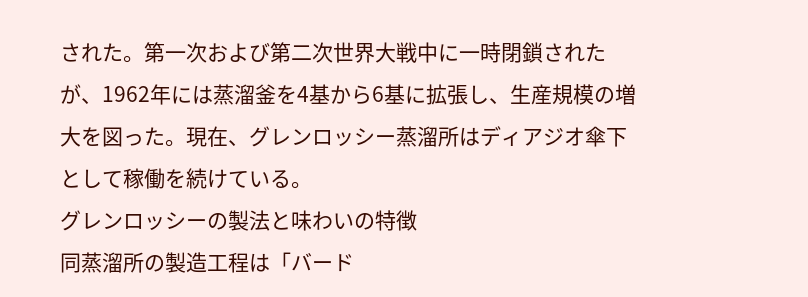された。第一次および第二次世界大戦中に一時閉鎖されたが、1962年には蒸溜釜を4基から6基に拡張し、生産規模の増大を図った。現在、グレンロッシー蒸溜所はディアジオ傘下として稼働を続けている。
グレンロッシーの製法と味わいの特徴
同蒸溜所の製造工程は「バード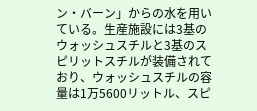ン・バーン」からの水を用いている。生産施設には3基のウォッシュスチルと3基のスピリットスチルが装備されており、ウォッシュスチルの容量は1万5600リットル、スピ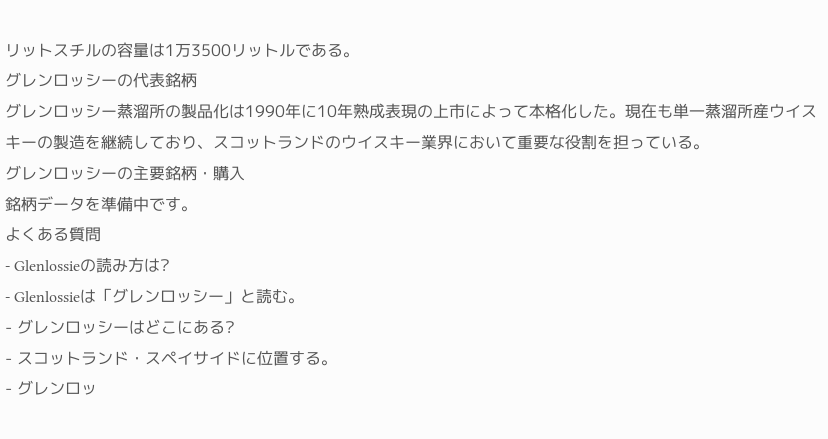リットスチルの容量は1万3500リットルである。
グレンロッシーの代表銘柄
グレンロッシー蒸溜所の製品化は1990年に10年熟成表現の上市によって本格化した。現在も単一蒸溜所産ウイスキーの製造を継続しており、スコットランドのウイスキー業界において重要な役割を担っている。
グレンロッシーの主要銘柄・購入
銘柄データを準備中です。
よくある質問
- Glenlossieの読み方は?
- Glenlossieは「グレンロッシー」と読む。
- グレンロッシーはどこにある?
- スコットランド・スペイサイドに位置する。
- グレンロッ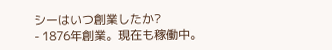シーはいつ創業したか?
- 1876年創業。現在も稼働中。